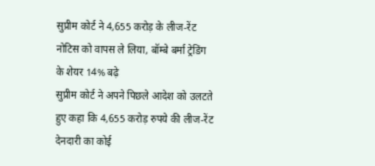सुप्रीम कोर्ट ने 4,655 करोड़ के लीज‑रेंट नोटिस को वापस ले लिया, बॉम्बे बर्मा ट्रेडिंग के शेयर 14% बढ़े
सुप्रीम कोर्ट ने अपने पिछले आदेश को उलटते हुए कहा कि 4,655 करोड़ रुपये की लीज‑रेंट देनदारी का कोई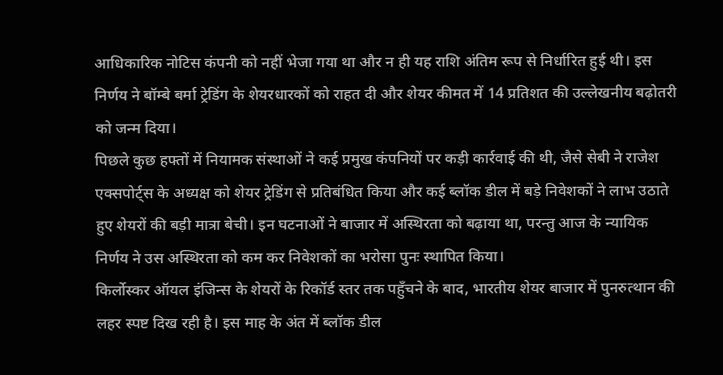आधिकारिक नोटिस कंपनी को नहीं भेजा गया था और न ही यह राशि अंतिम रूप से निर्धारित हुई थी। इस निर्णय ने बॉम्बे बर्मा ट्रेडिंग के शेयरधारकों को राहत दी और शेयर कीमत में 14 प्रतिशत की उल्लेखनीय बढ़ोतरी को जन्म दिया।
पिछले कुछ हफ्तों में नियामक संस्थाओं ने कई प्रमुख कंपनियों पर कड़ी कार्रवाई की थी, जैसे सेबी ने राजेश एक्सपोर्ट्स के अध्यक्ष को शेयर ट्रेडिंग से प्रतिबंधित किया और कई ब्लॉक डील में बड़े निवेशकों ने लाभ उठाते हुए शेयरों की बड़ी मात्रा बेची। इन घटनाओं ने बाजार में अस्थिरता को बढ़ाया था, परन्तु आज के न्यायिक निर्णय ने उस अस्थिरता को कम कर निवेशकों का भरोसा पुनः स्थापित किया।
किर्लोस्कर ऑयल इंजिन्स के शेयरों के रिकॉर्ड स्तर तक पहुँचने के बाद, भारतीय शेयर बाजार में पुनरुत्थान की लहर स्पष्ट दिख रही है। इस माह के अंत में ब्लॉक डील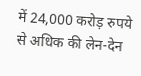में 24,000 करोड़ रुपये से अधिक की लेन‑देन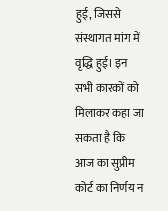हुई, जिससे संस्थागत मांग में वृद्धि हुई। इन सभी कारकों को मिलाकर कहा जा सकता है कि आज का सुप्रीम कोर्ट का निर्णय न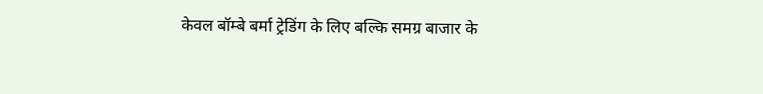केवल बॉम्बे बर्मा ट्रेडिंग के लिए बल्कि समग्र बाजार के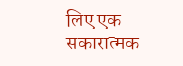लिए एक सकारात्मक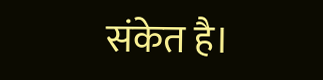संकेत है।